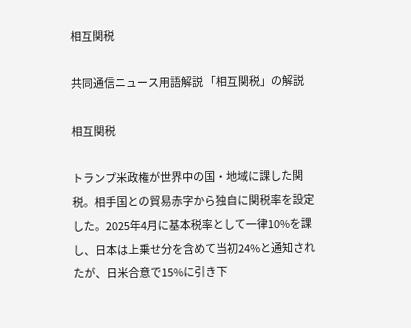相互関税

共同通信ニュース用語解説 「相互関税」の解説

相互関税

トランプ米政権が世界中の国・地域に課した関税。相手国との貿易赤字から独自に関税率を設定した。2025年4月に基本税率として一律10%を課し、日本は上乗せ分を含めて当初24%と通知されたが、日米合意で15%に引き下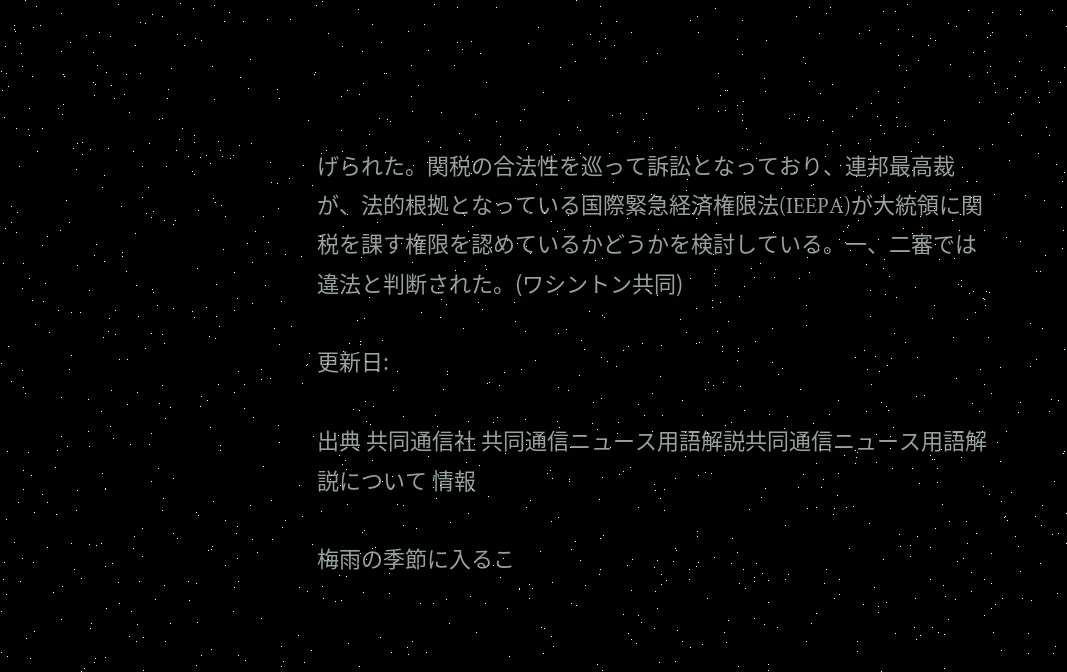げられた。関税の合法性を巡って訴訟となっており、連邦最高裁が、法的根拠となっている国際緊急経済権限法(IEEPA)が大統領に関税を課す権限を認めているかどうかを検討している。一、二審では違法と判断された。(ワシントン共同)

更新日:

出典 共同通信社 共同通信ニュース用語解説共同通信ニュース用語解説について 情報

梅雨の季節に入るこ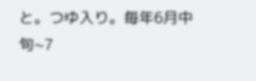と。つゆ入り。毎年6月中旬~7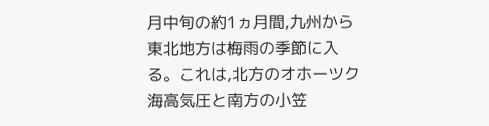月中旬の約1ヵ月間,九州から東北地方は梅雨の季節に入る。これは,北方のオホーツク海高気圧と南方の小笠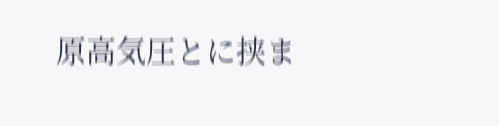原高気圧とに挟ま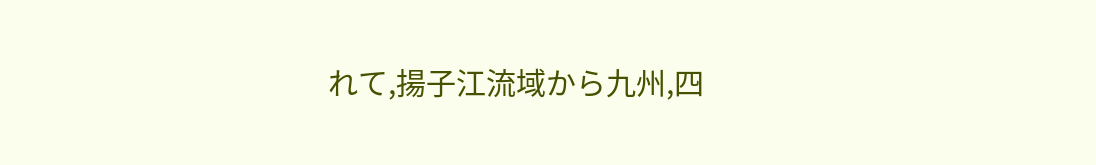れて,揚子江流域から九州,四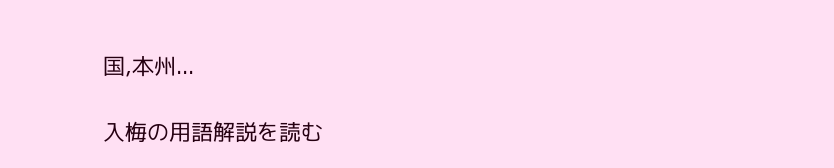国,本州...

入梅の用語解説を読む